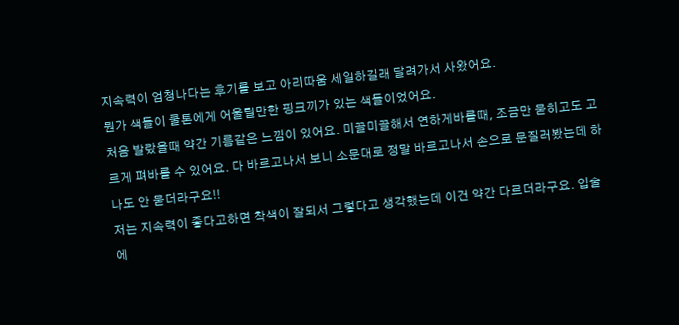지속력이 엄청나다는 후기를 보고 아리따움 세일하길래 달려가서 사왔어요.
뭔가 색들이 쿨톤에게 어울릴만한 핑크끼가 있는 색들이었어요.
처음 발랐을때 약간 기름같은 느낌이 있어요. 미끌미끌해서 연하게바를때, 조금만 묻히고도 고르게 펴바를 수 있어요. 다 바르고나서 보니 소문대로 정말 바르고나서 손으로 문질러봤는데 하나도 안 묻더라구요!!
저는 지속력이 좋다고하면 착색이 잘되서 그렇다고 생각했는데 이건 약간 다르더라구요. 입술에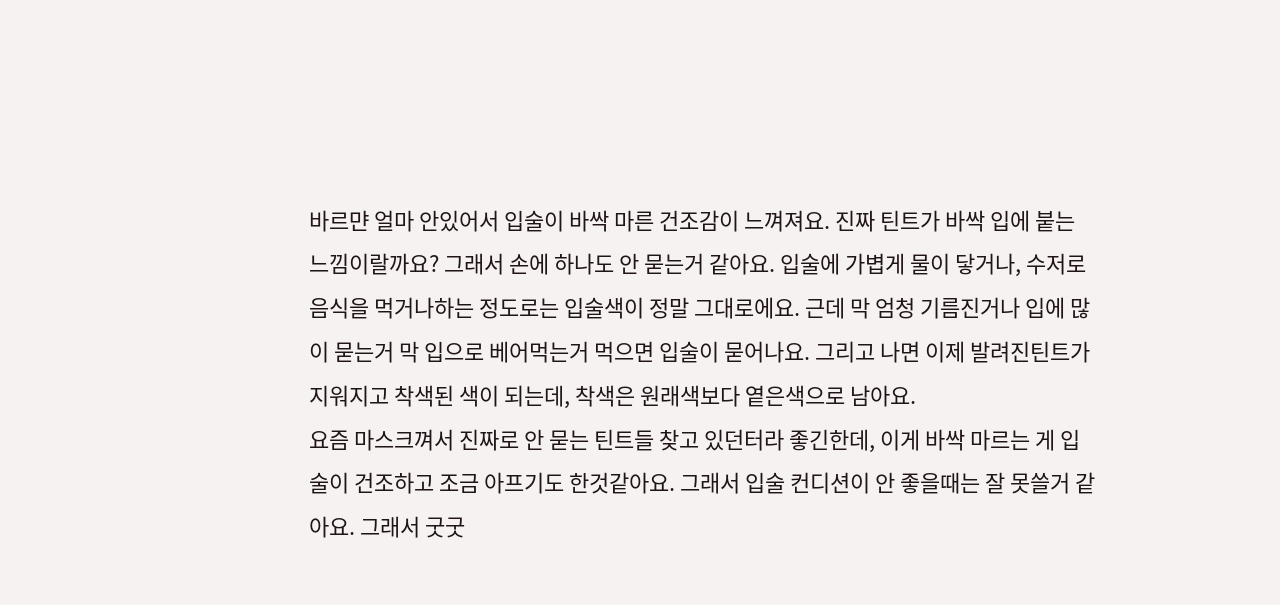바르먄 얼마 안있어서 입술이 바싹 마른 건조감이 느껴져요. 진짜 틴트가 바싹 입에 붙는 느낌이랄까요? 그래서 손에 하나도 안 묻는거 같아요. 입술에 가볍게 물이 닿거나, 수저로 음식을 먹거나하는 정도로는 입술색이 정말 그대로에요. 근데 막 엄청 기름진거나 입에 많이 묻는거 막 입으로 베어먹는거 먹으면 입술이 묻어나요. 그리고 나면 이제 발려진틴트가 지워지고 착색된 색이 되는데, 착색은 원래색보다 옅은색으로 남아요.
요즘 마스크껴서 진짜로 안 묻는 틴트들 찾고 있던터라 좋긴한데, 이게 바싹 마르는 게 입술이 건조하고 조금 아프기도 한것같아요. 그래서 입술 컨디션이 안 좋을때는 잘 못쓸거 같아요. 그래서 굿굿